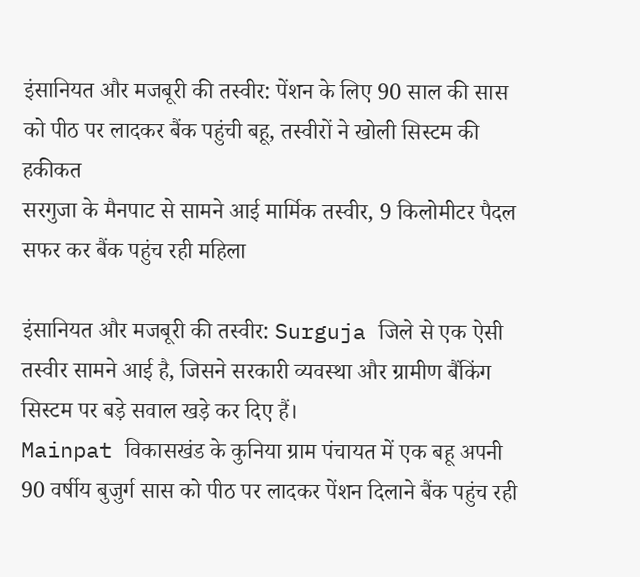इंसानियत और मजबूरी की तस्वीर: पेंशन के लिए 90 साल की सास को पीठ पर लादकर बैंक पहुंची बहू, तस्वीरों ने खोली सिस्टम की हकीकत
सरगुजा के मैनपाट से सामने आई मार्मिक तस्वीर, 9 किलोमीटर पैदल सफर कर बैंक पहुंच रही महिला

इंसानियत और मजबूरी की तस्वीर: Surguja जिले से एक ऐसी तस्वीर सामने आई है, जिसने सरकारी व्यवस्था और ग्रामीण बैंकिंग सिस्टम पर बड़े सवाल खड़े कर दिए हैं।
Mainpat विकासखंड के कुनिया ग्राम पंचायत में एक बहू अपनी 90 वर्षीय बुजुर्ग सास को पीठ पर लादकर पेंशन दिलाने बैंक पहुंच रही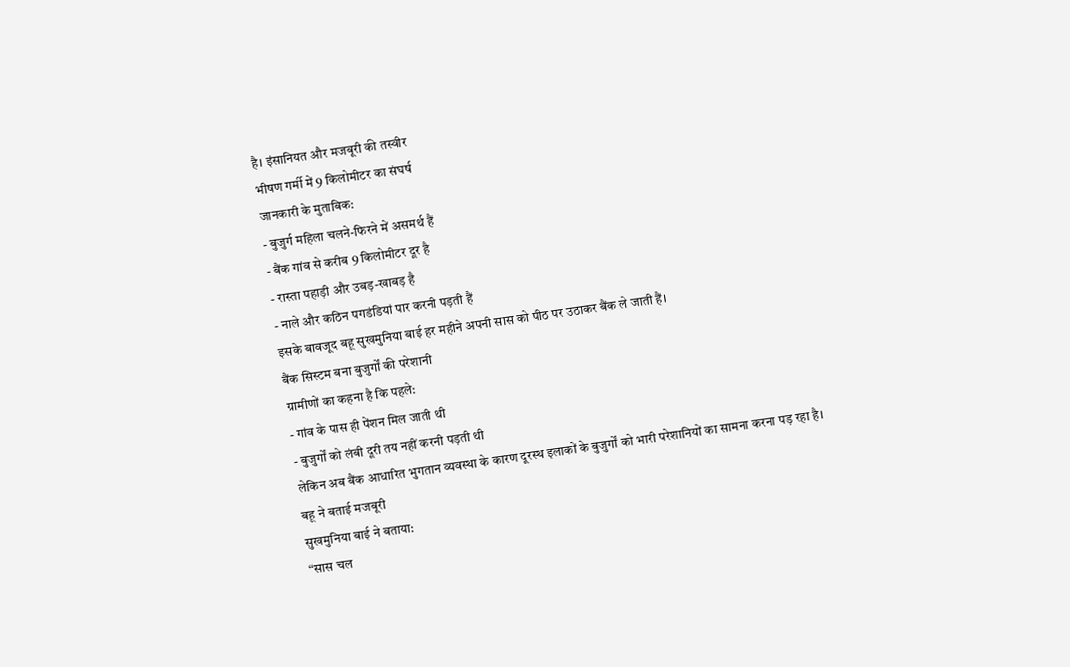है। इंसानियत और मजबूरी की तस्वीर
भीषण गर्मी में 9 किलोमीटर का संघर्ष
जानकारी के मुताबिक:
- बुजुर्ग महिला चलने-फिरने में असमर्थ हैं
- बैंक गांव से करीब 9 किलोमीटर दूर है
- रास्ता पहाड़ी और उबड़-खाबड़ है
- नाले और कठिन पगडंडियां पार करनी पड़ती हैं
इसके बावजूद बहू सुखमुनिया बाई हर महीने अपनी सास को पीठ पर उठाकर बैंक ले जाती हैं।
बैंक सिस्टम बना बुजुर्गों की परेशानी
ग्रामीणों का कहना है कि पहले:
- गांव के पास ही पेंशन मिल जाती थी
- बुजुर्गों को लंबी दूरी तय नहीं करनी पड़ती थी
लेकिन अब बैंक आधारित भुगतान व्यवस्था के कारण दूरस्थ इलाकों के बुजुर्गों को भारी परेशानियों का सामना करना पड़ रहा है।
बहू ने बताई मजबूरी
सुखमुनिया बाई ने बताया:
“सास चल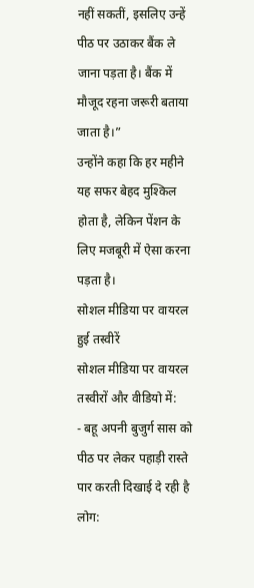नहीं सकतीं, इसलिए उन्हें पीठ पर उठाकर बैंक ले जाना पड़ता है। बैंक में मौजूद रहना जरूरी बताया जाता है।”
उन्होंने कहा कि हर महीने यह सफर बेहद मुश्किल होता है, लेकिन पेंशन के लिए मजबूरी में ऐसा करना पड़ता है।
सोशल मीडिया पर वायरल हुई तस्वीरें
सोशल मीडिया पर वायरल तस्वीरों और वीडियो में:
- बहू अपनी बुजुर्ग सास को पीठ पर लेकर पहाड़ी रास्ते पार करती दिखाई दे रही है
लोग: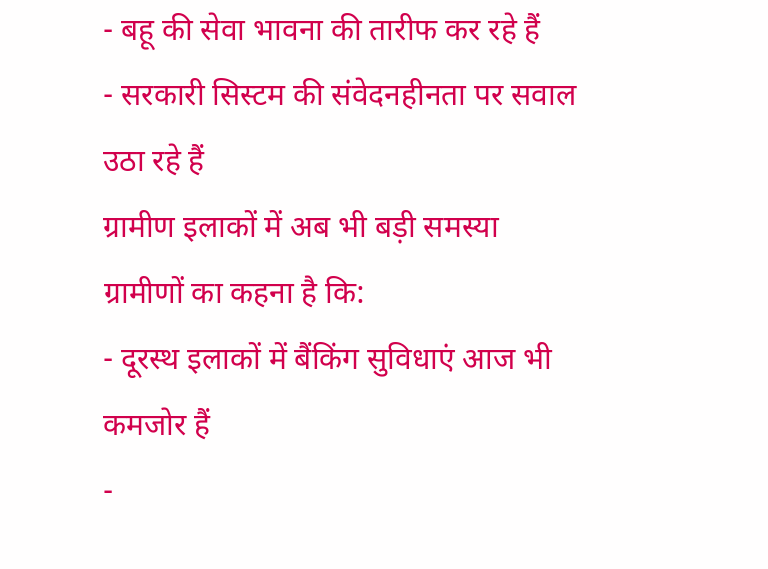- बहू की सेवा भावना की तारीफ कर रहे हैं
- सरकारी सिस्टम की संवेदनहीनता पर सवाल उठा रहे हैं
ग्रामीण इलाकों में अब भी बड़ी समस्या
ग्रामीणों का कहना है कि:
- दूरस्थ इलाकों में बैंकिंग सुविधाएं आज भी कमजोर हैं
-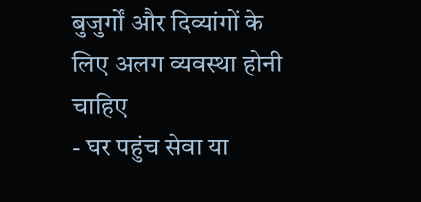बुजुर्गों और दिव्यांगों के लिए अलग व्यवस्था होनी चाहिए
- घर पहुंच सेवा या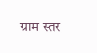ग्राम स्तर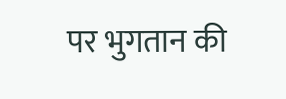पर भुगतान की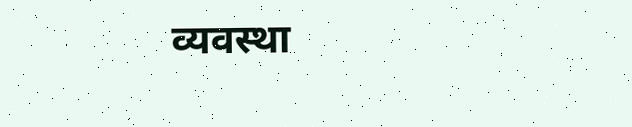व्यवस्था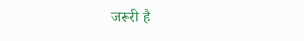जरूरी है